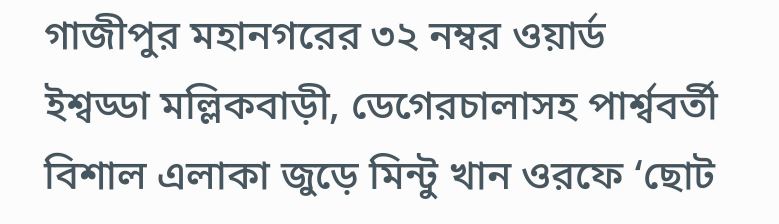গাজীপুর মহানগরের ৩২ নম্বর ওয়ার্ড ইশ্বড্ডা মল্লিকবাড়ী, ডেগেরচালাসহ পার্শ্ববর্তী বিশাল এলাকা জুড়ে মিন্টু খান ওরফে ‘ছোট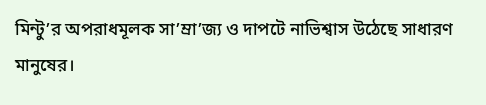মিন্টু’র অপরাধমূলক সা’ম্রা’জ্য ও দাপটে নাভিশ্বাস উঠেছে সাধারণ মানুষের।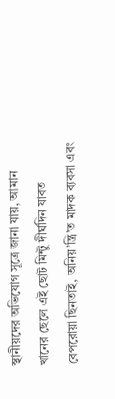স্থানীয়দের অভিযোগ সূত্রে জানা যায়, আমান খানের ছেলে এই ছোট মিন্টু দীর্ঘদিন যাবত বেপরোয়া ছিনতাই, অনিয়’ন্ত্রি’ত মাদক ব্যবসা এবং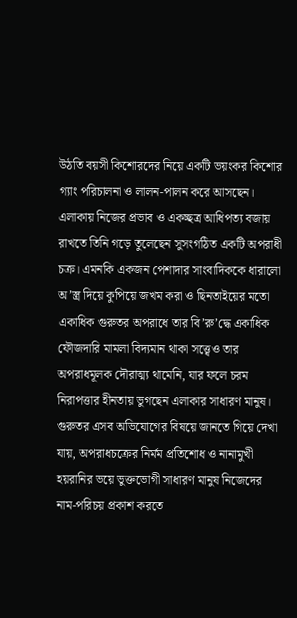উঠতি বয়সী কিশোরদের নিয়ে একটি ভয়ংকর কিশোর গ্যাং পরিচালনা ও লালন-পালন করে আসছেন। এলাকায় নিজের প্রভাব ও একচ্ছত্র আধিপত্য বজায় রাখতে তিনি গড়ে তুলেছেন সুসংগঠিত একটি অপরাধী চক্র। এমনকি একজন পেশাদার সাংবাদিককে ধারালো অ’স্ত্র দিয়ে কুপিয়ে জখম করা ও ছিনতাইয়ের মতো একাধিক গুরুতর অপরাধে তার বি’রু’দ্ধে একাধিক ফৌজদারি মামলা বিদ্যমান থাকা সত্ত্বেও তার অপরাধমূলক দৌরাত্ম্য থামেনি, যার ফলে চরম নিরাপত্তার হীনতায় ভুগছেন এলাকার সাধারণ মানুষ।
গুরুতর এসব অভিযোগের বিষয়ে জানতে গিয়ে দেখা যায়, অপরাধচক্রের নির্মম প্রতিশোধ ও নানামুখী হয়রানির ভয়ে ভুক্তভোগী সাধারণ মানুষ নিজেদের নাম-পরিচয় প্রকাশ করতে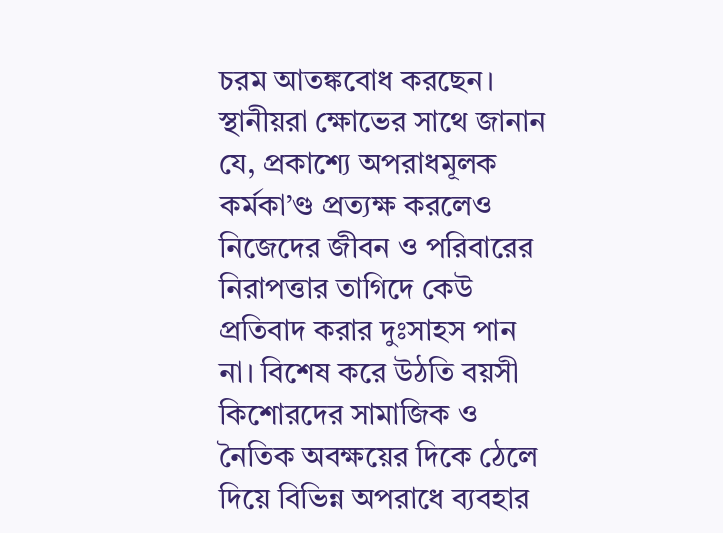চরম আতঙ্কবোধ করছেন। স্থানীয়রা ক্ষোভের সাথে জানান যে, প্রকাশ্যে অপরাধমূলক কর্মকা’ণ্ড প্রত্যক্ষ করলেও নিজেদের জীবন ও পরিবারের নিরাপত্তার তাগিদে কেউ প্রতিবাদ করার দুঃসাহস পান না। বিশেষ করে উঠতি বয়সী কিশোরদের সামাজিক ও নৈতিক অবক্ষয়ের দিকে ঠেলে দিয়ে বিভিন্ন অপরাধে ব্যবহার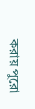করায় পুরো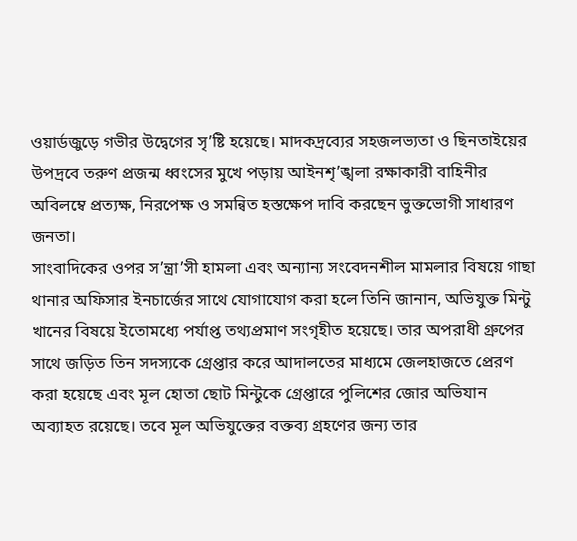ওয়ার্ডজুড়ে গভীর উদ্বেগের সৃ’ষ্টি হয়েছে। মাদকদ্রব্যের সহজলভ্যতা ও ছিনতাইয়ের উপদ্রবে তরুণ প্রজন্ম ধ্বংসের মুখে পড়ায় আইনশৃ’ঙ্খলা রক্ষাকারী বাহিনীর অবিলম্বে প্রত্যক্ষ, নিরপেক্ষ ও সমন্বিত হস্তক্ষেপ দাবি করছেন ভুক্তভোগী সাধারণ জনতা।
সাংবাদিকের ওপর স’ন্ত্রা’সী হামলা এবং অন্যান্য সংবেদনশীল মামলার বিষয়ে গাছা থানার অফিসার ইনচার্জের সাথে যোগাযোগ করা হলে তিনি জানান, অভিযুক্ত মিন্টু খানের বিষয়ে ইতোমধ্যে পর্যাপ্ত তথ্যপ্রমাণ সংগৃহীত হয়েছে। তার অপরাধী গ্রুপের সাথে জড়িত তিন সদস্যকে গ্রেপ্তার করে আদালতের মাধ্যমে জেলহাজতে প্রেরণ করা হয়েছে এবং মূল হোতা ছোট মিন্টুকে গ্রেপ্তারে পুলিশের জোর অভিযান অব্যাহত রয়েছে। তবে মূল অভিযুক্তের বক্তব্য গ্রহণের জন্য তার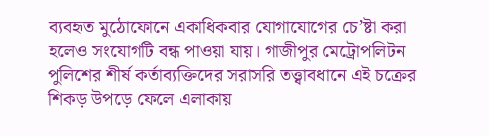ব্যবহৃত মুঠোফোনে একাধিকবার যোগাযোগের চে’ষ্টা করা হলেও সংযোগটি বন্ধ পাওয়া যায়। গাজীপুর মেট্রোপলিটন পুলিশের শীর্ষ কর্তাব্যক্তিদের সরাসরি তত্ত্বাবধানে এই চক্রের শিকড় উপড়ে ফেলে এলাকায়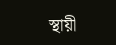স্থায়ী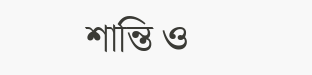শান্তি ও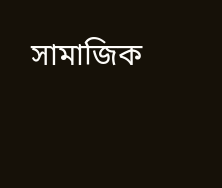সামাজিক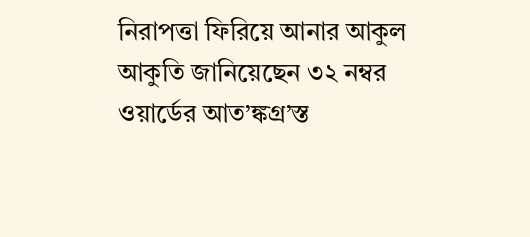নিরাপত্তা ফিরিয়ে আনার আকুল আকুতি জানিয়েছেন ৩২ নম্বর ওয়ার্ডের আত’ঙ্কগ্র’স্ত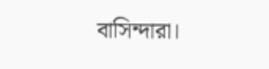বাসিন্দারা।